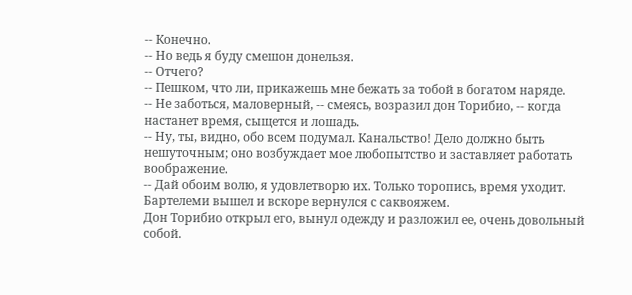-- Конечно.
-- Но ведь я буду смешон донельзя.
-- Отчего?
-- Пешком, что ли, прикажешь мне бежать за тобой в богатом наряде.
-- Не заботься, маловерный, -- смеясь, возразил дон Торибио, -- когда настанет время, сыщется и лошадь.
-- Ну, ты, видно, обо всем подумал. Канальство! Дело должно быть нешуточным; оно возбуждает мое любопытство и заставляет работать воображение.
-- Дай обоим волю, я удовлетворю их. Только торопись, время уходит.
Бартелеми вышел и вскоре вернулся с саквояжем.
Дон Торибио открыл его, вынул одежду и разложил ее, очень довольный собой.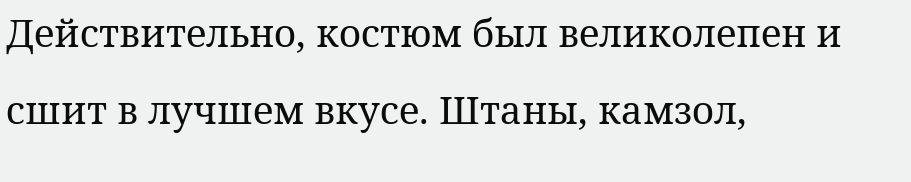Действительно, костюм был великолепен и сшит в лучшем вкусе. Штаны, камзол,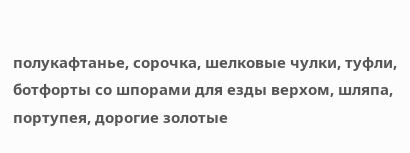полукафтанье, сорочка, шелковые чулки, туфли, ботфорты со шпорами для езды верхом, шляпа, портупея, дорогие золотые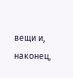вещи и, наконец,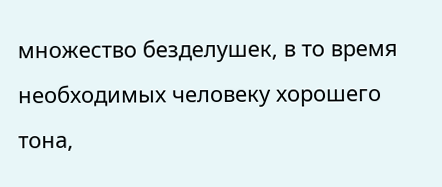множество безделушек, в то время необходимых человеку хорошего тона,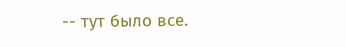-- тут было все.